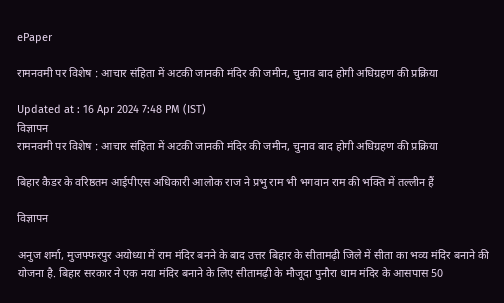ePaper

रामनवमी पर विशेष : आचार संहिता में अटकी जानकी मंदिर की जमीन, चुनाव बाद होगी अधिग्रहण की प्रक्रिया

Updated at : 16 Apr 2024 7:48 PM (IST)
विज्ञापन
रामनवमी पर विशेष : आचार संहिता में अटकी जानकी मंदिर की जमीन, चुनाव बाद होगी अधिग्रहण की प्रक्रिया

बिहार कैडर के वरिष्ठतम आईपीएस अधिकारी आलोक राज ने प्रभु राम भी भगवान राम की भक्ति में तल्लीन हैं

विज्ञापन

अनुज शर्मा, मुजफ्फरपुर अयोध्या में राम मंदिर बनने के बाद उत्तर बिहार के सीतामढ़ी जिले में सीता का भव्य मंदिर बनाने की योजना है. बिहार सरकार ने एक नया मंदिर बनाने के लिए सीतामढ़ी के मौजूदा पुनौरा धाम मंदिर के आसपास 50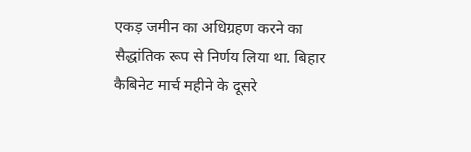एकड़ जमीन का अधिग्रहण करने का सैद्धांतिक रूप से निर्णय लिया था. बिहार कैबिनेट मार्च महीने के दूसरे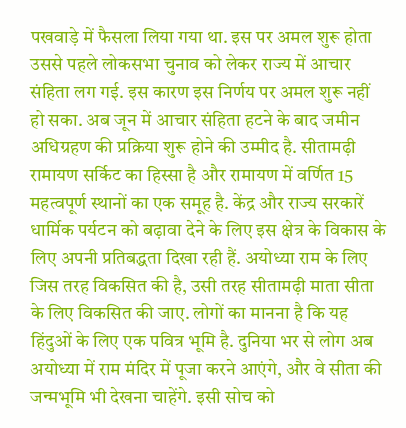पखवाड़े में फैसला लिया गया था. इस पर अमल शुरू होता उससे पहले लोकसभा चुनाव को लेकर राज्य में आचार संहिता लग गई. इस कारण इस निर्णय पर अमल शुरू नहीं हो सका. अब जून में आचार संहिता हटने के बाद जमीन अधिग्रहण की प्रक्रिया शुरू होने की उम्मीद है. सीतामढ़ी रामायण सर्किट का हिस्सा है और रामायण में वर्णित 15 महत्वपूर्ण स्थानों का एक समूह है. केंद्र और राज्य सरकारें धार्मिक पर्यटन को बढ़ावा देने के लिए इस क्षेत्र के विकास के लिए अपनी प्रतिबद्धता दिखा रही हैं. अयोध्या राम के लिए जिस तरह विकसित की है, उसी तरह सीतामढ़ी माता सीता के लिए विकसित की जाए. लोगों का मानना है कि यह हिंदुओं के लिए एक पवित्र भूमि है. दुनिया भर से लोग अब अयोध्या में राम मंदिर में पूजा करने आएंगे, और वे सीता की जन्मभूमि भी देखना चाहेंगे. इसी सोच को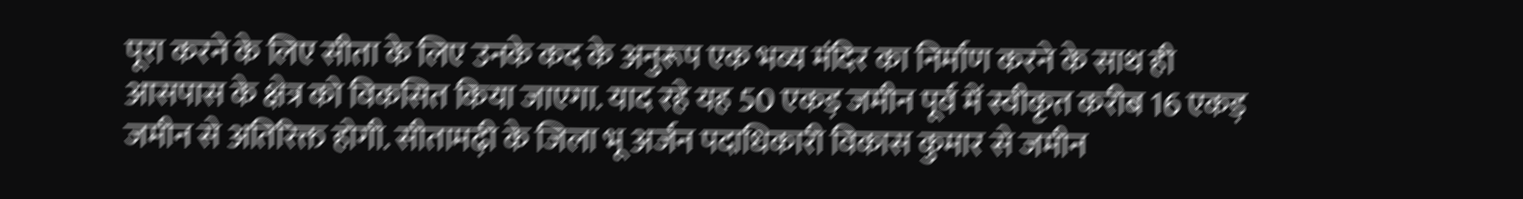पूरा करने के लिए सीता के लिए उनके कद के अनुरूप एक भव्य मंदिर का निर्माण करने के साथ ही आसपास के क्षेत्र को विकसित किया जाएगा. याद रहे यह 50 एकड़ जमीन पूर्व में स्वीकृत करीब 16 एकड़ जमीन से अतिरिक्त होगी. सीतामढ़ी के जिला भू अर्जन पदाधिकारी विकास कुमार से जमीन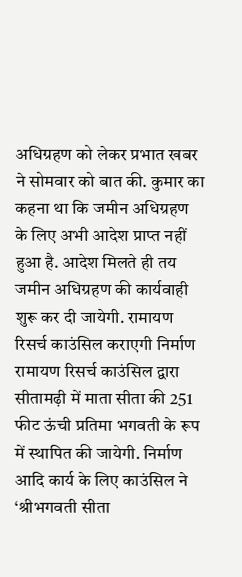अधिग्रहण को लेकर प्रभात खबर ने सोमवार को बात की. कुमार का कहना था कि जमीन अधिग्रहण के लिए अभी आदेश प्राप्त नहीं हुआ है. आदेश मिलते ही तय जमीन अधिग्रहण की कार्यवाही शुरू कर दी जायेगी. रामायण रिसर्च काउंसिल कराएगी निर्माण रामायण रिसर्च काउंसिल द्वारा सीतामढ़ी में माता सीता की 251 फीट ऊंची प्रतिमा भगवती के रूप में स्थापित की जायेगी. निर्माण आदि कार्य के लिए काउंसिल ने ‘श्रीभगवती सीता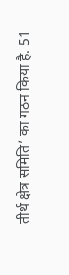तीर्थ क्षेत्र समिति’ का गठन किया है. 51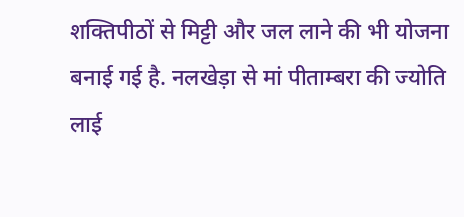शक्तिपीठों से मिट्टी और जल लाने की भी योजना बनाई गई है. नलखेड़ा से मां पीताम्बरा की ज्योति लाई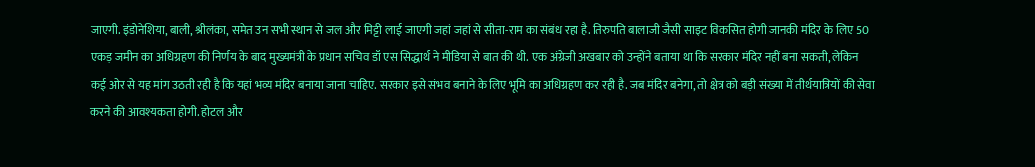जाएगी. इंडोनेशिया, बाली, श्रीलंका, समेत उन सभी स्थान से जल और मिट्टी लाई जाएगी जहां जहां से सीता-राम का संबंध रहा है. तिरुपति बालाजी जैसी साइट विकसित होगी जानकी मंदिर के लिए 50 एकड़ जमीन का अधिग्रहण की निर्णय के बाद मुख्यमंत्री के प्रधान सचिव डॉ एस सिद्धार्थ ने मीडिया से बात की थी. एक अंग्रेजी अखबार को उन्होंने बताया था कि सरकार मंदिर नहीं बना सकती, लेकिन कई ओर से यह मांग उठती रही है कि यहां भव्य मंदिर बनाया जाना चाहिए. सरकार इसे संभव बनाने के लिए भूमि का अधिग्रहण कर रही है. जब मंदिर बनेगा, तो क्षेत्र को बड़ी संख्या में तीर्थयात्रियों की सेवा करने की आवश्यकता होगी. होटल और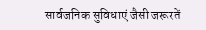सार्वजनिक सुविधाएं जैसी जरूरतें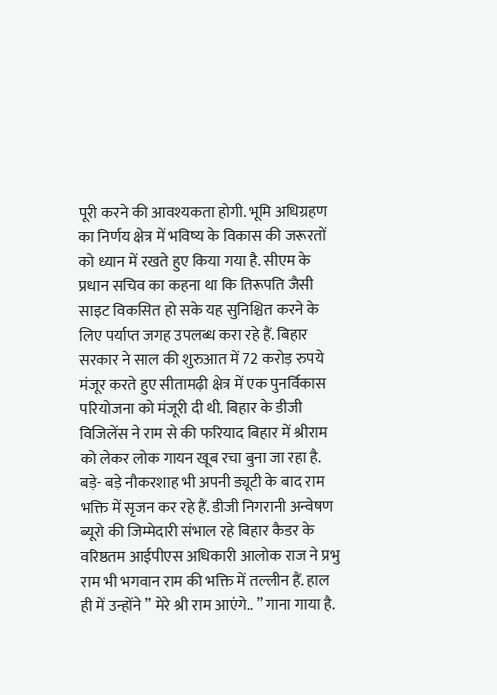पूरी करने की आवश्यकता होगी. भूमि अधिग्रहण का निर्णय क्षेत्र में भविष्य के विकास की जरूरतों को ध्यान में रखते हुए किया गया है. सीएम के प्रधान सचिव का कहना था कि तिरूपति जैसी साइट विकसित हो सके यह सुनिश्चित करने के लिए पर्याप्त जगह उपलब्ध करा रहे हैं. बिहार सरकार ने साल की शुरुआत में 72 करोड़ रुपये मंजूर करते हुए सीतामढ़ी क्षेत्र में एक पुनर्विकास परियोजना को मंजूरी दी थी. बिहार के डीजी विजिलेंस ने राम से की फरियाद बिहार में श्रीराम को लेकर लोक गायन खूब रचा बुना जा रहा है. बड़े- बड़े नौकरशाह भी अपनी ड्यूटी के बाद राम भक्ति में सृजन कर रहे हैं. डीजी निगरानी अन्वेषण ब्यूरो की जिम्मेदारी संभाल रहे बिहार कैडर के वरिष्ठतम आईपीएस अधिकारी आलोक राज ने प्रभु राम भी भगवान राम की भक्ति में तल्लीन हैं. हाल ही में उन्होंने ” मेरे श्री राम आएंगे.. ” गाना गाया है.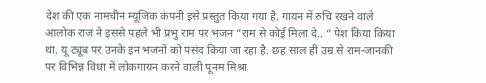देश की एक नामचीन म्यूजिक कंपनी इसे प्रस्तुत किया गया है. गायन में रुचि रखने वाले आलोक राज ने इससे पहले भी प्रभु राम पर भजन ”राम से कोई मिला दे.. ” पेश किया किया था. यू ट्यूब पर उनके इन भजनों को पसंद किया जा रहा है. छह साल ही उम्र से राम-जानकी पर विभिन्न विधा में लोकगायन करने वाली पूनम मिश्रा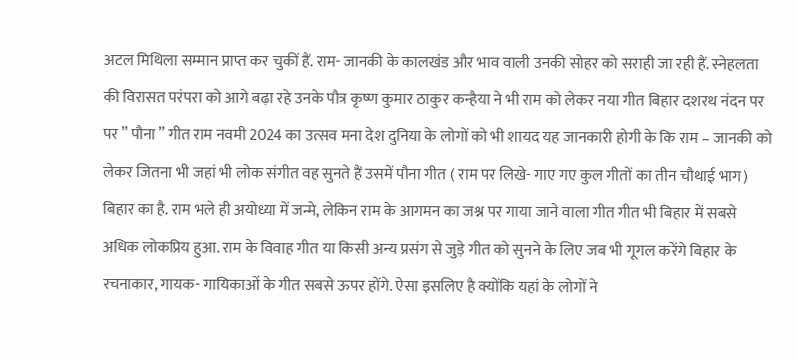अटल मिथिला सम्मान प्राप्त कर चुकीं हैं. राम- जानकी के कालखंड और भाव वाली उनकी सोहर को सराही जा रही हैं. स्नेहलता की विरासत परंपरा को आगे बढ़ा रहे उनके पौत्र कृष्ण कुमार ठाकुर कन्हैया ने भी राम को लेकर नया गीत बिहार दशरथ नंदन पर पर ” पौना ” गीत राम नवमी 2024 का उत्सव मना देश दुनिया के लोगों को भी शायद यह जानकारी होगी के कि राम – जानकी को लेकर जितना भी जहां भी लोक संगीत वह सुनते हैं उसमें पौना गीत ( राम पर लिखे- गाए गए कुल गीतों का तीन चौथाई भाग) बिहार का है. राम भले ही अयोध्या में जन्मे, लेकिन राम के आगमन का जश्न पर गाया जाने वाला गीत गीत भी बिहार में सबसे अधिक लोकप्रिय हुआ. राम के विवाह गीत या किसी अन्य प्रसंग से जुड़े गीत को सुनने के लिए जब भी गूगल करेंगे बिहार के रचनाकार, गायक- गायिकाओं के गीत सबसे ऊपर होंगे. ऐसा इसलिए है क्योंकि यहां के लोगों ने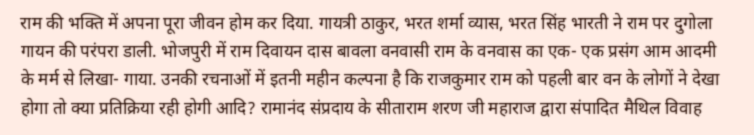राम की भक्ति में अपना पूरा जीवन होम कर दिया. गायत्री ठाकुर, भरत शर्मा व्यास, भरत सिंह भारती ने राम पर दुगोला गायन की परंपरा डाली. भोजपुरी में राम दिवायन दास बावला वनवासी राम के वनवास का एक- एक प्रसंग आम आदमी के मर्म से लिखा- गाया. उनकी रचनाओं में इतनी महीन कल्पना है कि राजकुमार राम को पहली बार वन के लोगों ने देखा होगा तो क्या प्रतिक्रिया रही होगी आदि? रामानंद संप्रदाय के सीताराम शरण जी महाराज द्वारा संपादित मैथिल विवाह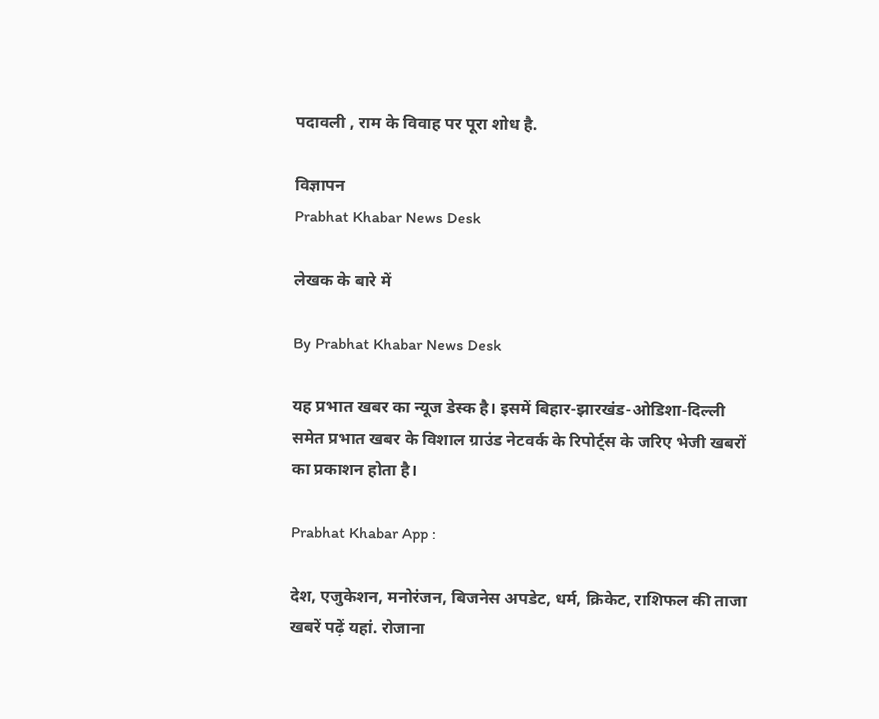पदावली , राम के विवाह पर पूरा शोध है.

विज्ञापन
Prabhat Khabar News Desk

लेखक के बारे में

By Prabhat Khabar News Desk

यह प्रभात खबर का न्यूज डेस्क है। इसमें बिहार-झारखंड-ओडिशा-दिल्‍ली समेत प्रभात खबर के विशाल ग्राउंड नेटवर्क के रिपोर्ट्स के जरिए भेजी खबरों का प्रकाशन होता है।

Prabhat Khabar App :

देश, एजुकेशन, मनोरंजन, बिजनेस अपडेट, धर्म, क्रिकेट, राशिफल की ताजा खबरें पढ़ें यहां. रोजाना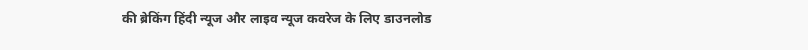की ब्रेकिंग हिंदी न्यूज और लाइव न्यूज कवरेज के लिए डाउनलोड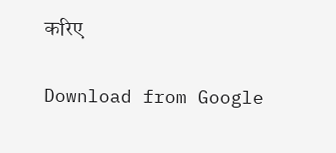करिए

Download from Google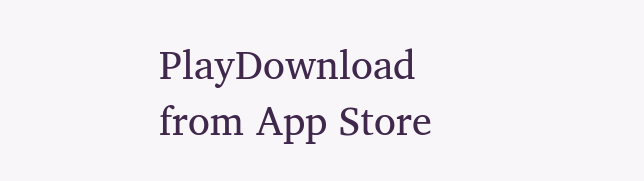PlayDownload from App Store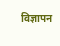विज्ञापन